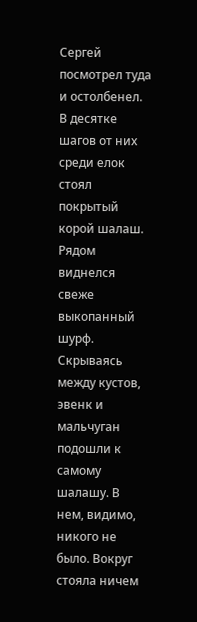Сергей посмотрел туда и остолбенел. В десятке шагов от них среди елок стоял покрытый корой шалаш. Рядом виднелся свеже выкопанный шурф.
Скрываясь между кустов, эвенк и мальчуган подошли к самому шалашу. В нем, видимо, никого не было. Вокруг стояла ничем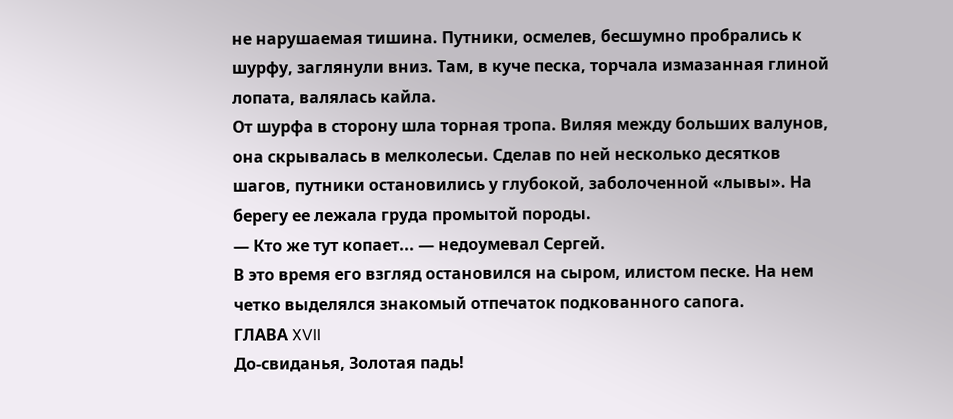не нарушаемая тишина. Путники, осмелев, бесшумно пробрались к шурфу, заглянули вниз. Там, в куче песка, торчала измазанная глиной лопата, валялась кайла.
От шурфа в сторону шла торная тропа. Виляя между больших валунов, она скрывалась в мелколесьи. Сделав по ней несколько десятков шагов, путники остановились у глубокой, заболоченной «лывы». На берегу ее лежала груда промытой породы.
— Кто же тут копает... — недоумевал Сергей.
В это время его взгляд остановился на сыром, илистом песке. На нем четко выделялся знакомый отпечаток подкованного сапога.
ГЛАВА XVII
До-свиданья, Золотая падь!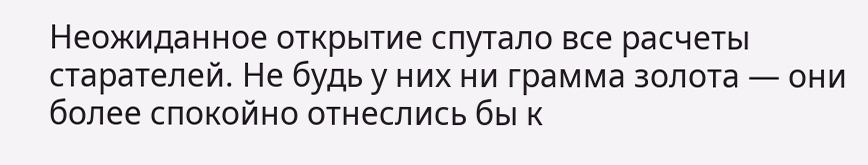Неожиданное открытие спутало все расчеты старателей. Не будь у них ни грамма золота — они более спокойно отнеслись бы к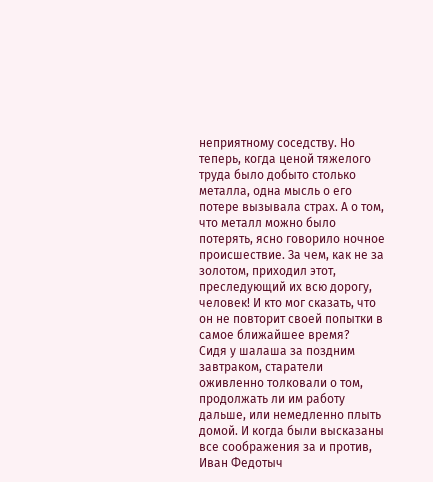неприятному соседству. Но теперь, когда ценой тяжелого труда было добыто столько металла, одна мысль о его потере вызывала страх. А о том, что металл можно было потерять, ясно говорило ночное происшествие. За чем, как не за золотом, приходил этот, преследующий их всю дорогу, человек! И кто мог сказать, что он не повторит своей попытки в самое ближайшее время?
Сидя у шалаша за поздним завтраком, старатели оживленно толковали о том, продолжать ли им работу дальше, или немедленно плыть домой. И когда были высказаны все соображения за и против, Иван Федотыч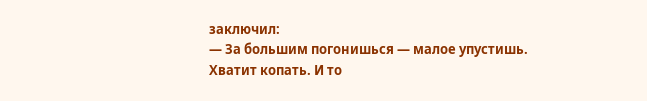заключил:
— За большим погонишься — малое упустишь. Хватит копать. И то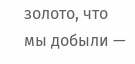золото, что мы добыли —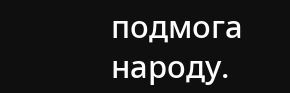подмога народу.